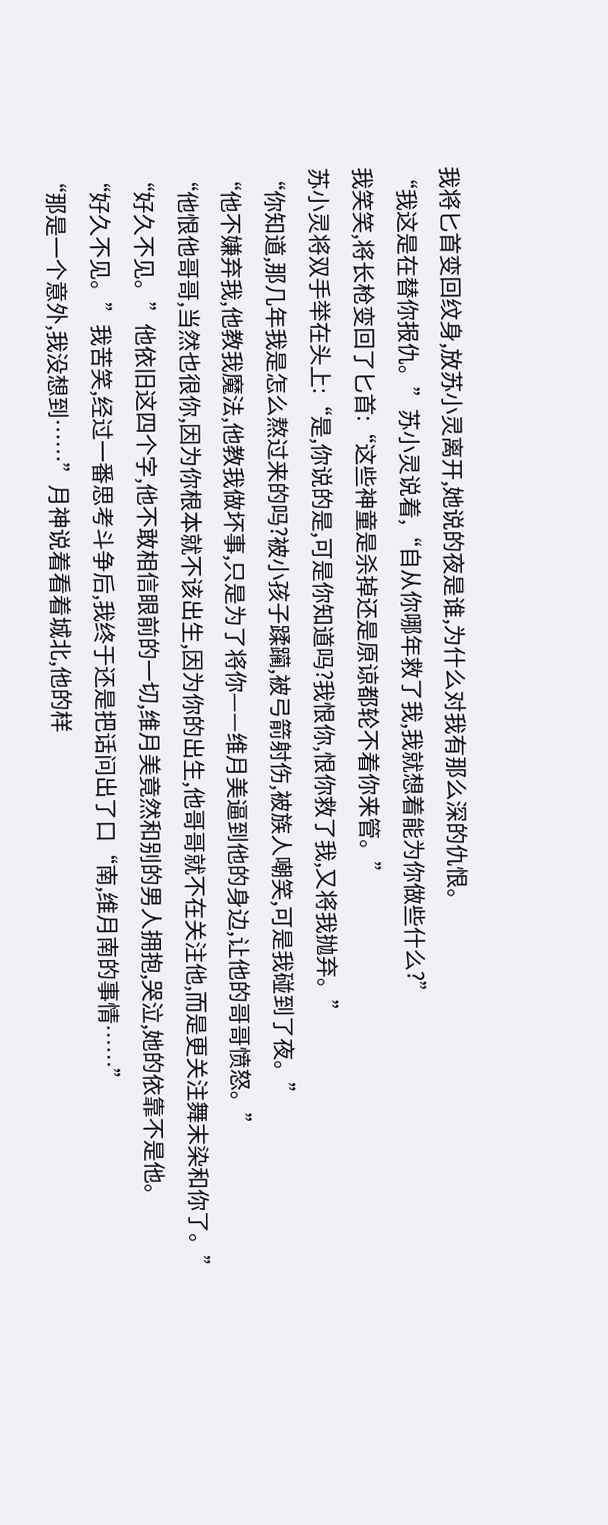我将匕首变回纹身,放苏小灵离开,她说的夜是谁,为什么对我有那么深的仇恨。
“我这是在替你报仇。”苏小灵说着,“自从你哪年救了我,我就想着能为你做些什么?”
我笑笑,将长枪变回了匕首:“这些神童是杀掉还是原谅都轮不着你来管。”
苏小灵将双手举在头上:“是,你说的是,可是你知道吗?我恨你,恨你救了我,又将我抛弃。”
“你知道,那几年我是怎么熬过来的吗?被小孩子蹂躏,被弓箭射伤,被族人嘲笑,可是我碰到了夜。”
“他不嫌弃我,他教我魔法,他教我做坏事,只是为了将你——维月美逼到他的身边,让他的哥哥愤怒。”
“他恨他哥哥,当然也很你,因为你根本就不该出生,因为你的出生,他哥哥就不在关注他,而是更关注舞末染和你了。”
“好久不见。”他依旧这四个字,他不敢相信眼前的一切,维月美竟然和别的男人拥抱,哭泣,她的依靠不是他。
“好久不见。”我苦笑,经过一番思考斗争后,我终于还是把话问出了口“南,维月南的事情……”
“那是一个意外,我没想到……”月神说着看着城北,他的样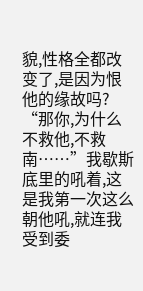貌,性格全都改变了,是因为恨他的缘故吗?
“那你,为什么不救他,不救南……”我歇斯底里的吼着,这是我第一次这么朝他吼,就连我受到委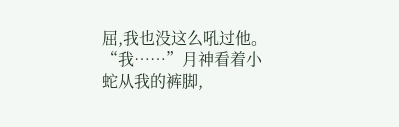屈,我也没这么吼过他。
“我……”月神看着小蛇从我的裤脚,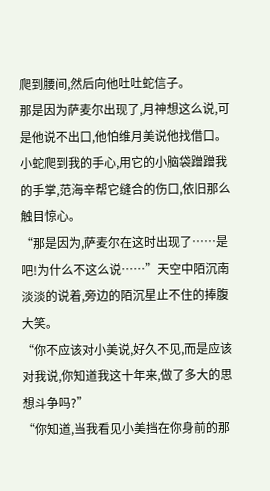爬到腰间,然后向他吐吐蛇信子。
那是因为萨麦尔出现了,月神想这么说,可是他说不出口,他怕维月美说他找借口。
小蛇爬到我的手心,用它的小脑袋蹭蹭我的手掌,范海辛帮它缝合的伤口,依旧那么触目惊心。
“那是因为,萨麦尔在这时出现了……是吧!为什么不这么说……”天空中陌沉南淡淡的说着,旁边的陌沉星止不住的捧腹大笑。
“你不应该对小美说,好久不见,而是应该对我说,你知道我这十年来,做了多大的思想斗争吗?”
“你知道,当我看见小美挡在你身前的那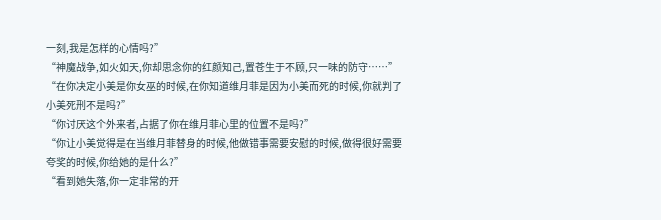一刻,我是怎样的心情吗?”
“神魔战争,如火如天,你却思念你的红颜知己,置苍生于不顾,只一味的防守……”
“在你决定小美是你女巫的时候,在你知道维月菲是因为小美而死的时候,你就判了小美死刑不是吗?”
“你讨厌这个外来者,占据了你在维月菲心里的位置不是吗?”
“你让小美觉得是在当维月菲替身的时候,他做错事需要安慰的时候,做得很好需要夸奖的时候,你给她的是什么?”
“看到她失落,你一定非常的开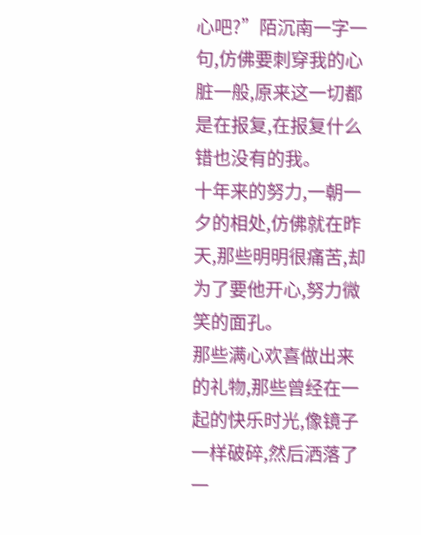心吧?”陌沉南一字一句,仿佛要刺穿我的心脏一般,原来这一切都是在报复,在报复什么错也没有的我。
十年来的努力,一朝一夕的相处,仿佛就在昨天,那些明明很痛苦,却为了要他开心,努力微笑的面孔。
那些满心欢喜做出来的礼物,那些曾经在一起的快乐时光,像镜子一样破碎,然后洒落了一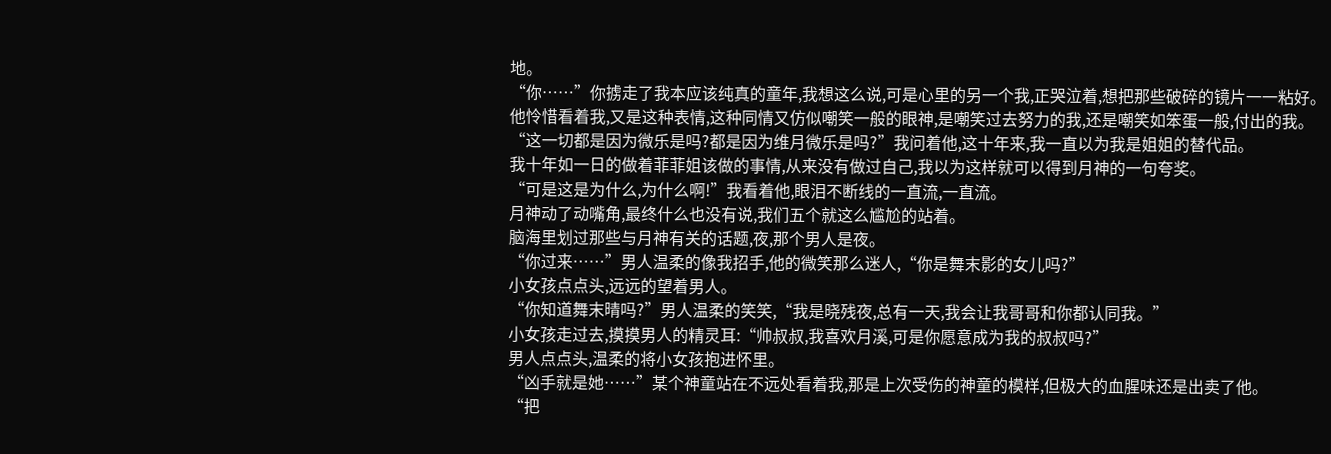地。
“你……”你掳走了我本应该纯真的童年,我想这么说,可是心里的另一个我,正哭泣着,想把那些破碎的镜片一一粘好。
他怜惜看着我,又是这种表情,这种同情又仿似嘲笑一般的眼神,是嘲笑过去努力的我,还是嘲笑如笨蛋一般,付出的我。
“这一切都是因为微乐是吗?都是因为维月微乐是吗?”我问着他,这十年来,我一直以为我是姐姐的替代品。
我十年如一日的做着菲菲姐该做的事情,从来没有做过自己,我以为这样就可以得到月神的一句夸奖。
“可是这是为什么,为什么啊!”我看着他,眼泪不断线的一直流,一直流。
月神动了动嘴角,最终什么也没有说,我们五个就这么尴尬的站着。
脑海里划过那些与月神有关的话题,夜,那个男人是夜。
“你过来……”男人温柔的像我招手,他的微笑那么迷人,“你是舞末影的女儿吗?”
小女孩点点头,远远的望着男人。
“你知道舞末晴吗?”男人温柔的笑笑,“我是晓残夜,总有一天,我会让我哥哥和你都认同我。”
小女孩走过去,摸摸男人的精灵耳:“帅叔叔,我喜欢月溪,可是你愿意成为我的叔叔吗?”
男人点点头,温柔的将小女孩抱进怀里。
“凶手就是她……”某个神童站在不远处看着我,那是上次受伤的神童的模样,但极大的血腥味还是出卖了他。
“把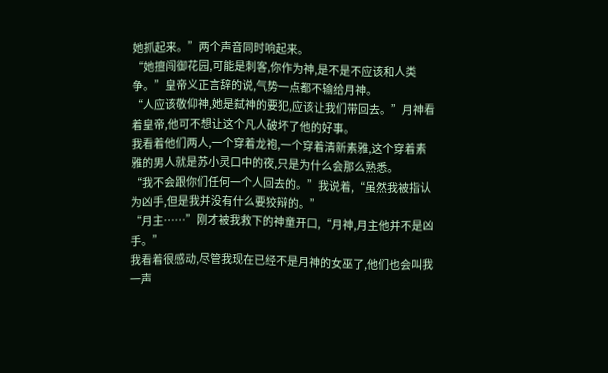她抓起来。”两个声音同时响起来。
“她擅闯御花园,可能是刺客,你作为神,是不是不应该和人类争。”皇帝义正言辞的说,气势一点都不输给月神。
“人应该敬仰神,她是弑神的要犯,应该让我们带回去。”月神看着皇帝,他可不想让这个凡人破坏了他的好事。
我看着他们两人,一个穿着龙袍,一个穿着清新素雅,这个穿着素雅的男人就是苏小灵口中的夜,只是为什么会那么熟悉。
“我不会跟你们任何一个人回去的。”我说着,“虽然我被指认为凶手,但是我并没有什么要狡辩的。”
“月主……”刚才被我救下的神童开口,“月神,月主他并不是凶手。”
我看着很感动,尽管我现在已经不是月神的女巫了,他们也会叫我一声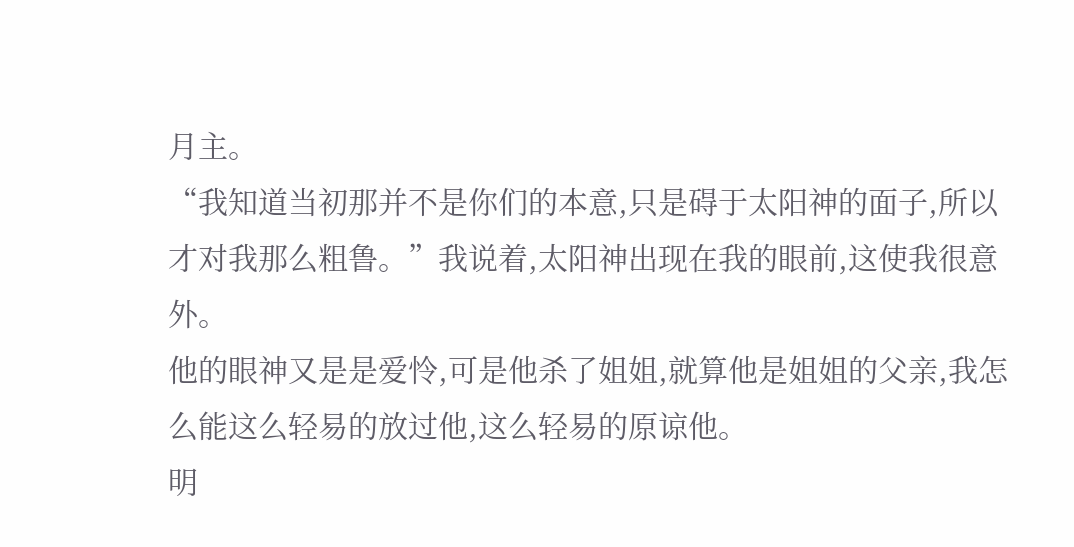月主。
“我知道当初那并不是你们的本意,只是碍于太阳神的面子,所以才对我那么粗鲁。”我说着,太阳神出现在我的眼前,这使我很意外。
他的眼神又是是爱怜,可是他杀了姐姐,就算他是姐姐的父亲,我怎么能这么轻易的放过他,这么轻易的原谅他。
明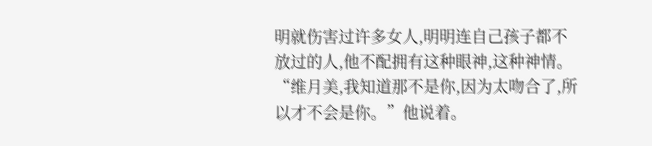明就伤害过许多女人,明明连自己孩子都不放过的人,他不配拥有这种眼神,这种神情。
“维月美,我知道那不是你,因为太吻合了,所以才不会是你。”他说着。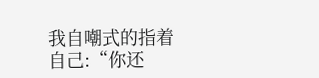我自嘲式的指着自己:“你还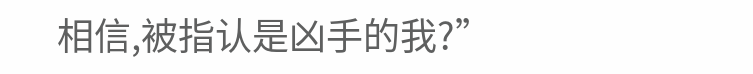相信,被指认是凶手的我?”